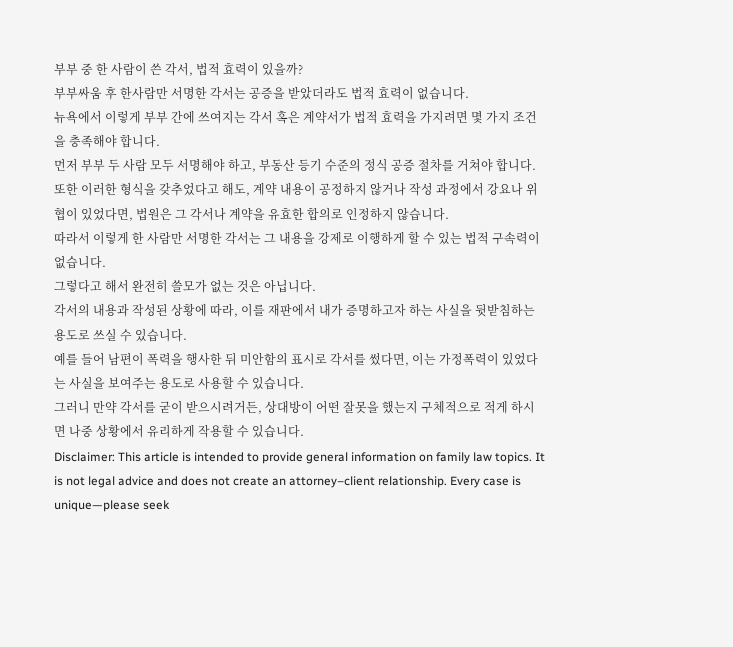부부 중 한 사람이 쓴 각서, 법적 효력이 있을까?
부부싸움 후 한사람만 서명한 각서는 공증을 받았더라도 법적 효력이 없습니다.
뉴욕에서 이렇게 부부 간에 쓰여지는 각서 혹은 계약서가 법적 효력을 가지려면 몇 가지 조건을 충족해야 합니다.
먼저 부부 두 사람 모두 서명해야 하고, 부동산 등기 수준의 정식 공증 절차를 거쳐야 합니다.
또한 이러한 형식을 갖추었다고 해도, 계약 내용이 공정하지 않거나 작성 과정에서 강요나 위협이 있었다면, 법원은 그 각서나 계약을 유효한 합의로 인정하지 않습니다.
따라서 이렇게 한 사람만 서명한 각서는 그 내용을 강제로 이행하게 할 수 있는 법적 구속력이 없습니다.
그렇다고 해서 완전히 쓸모가 없는 것은 아닙니다.
각서의 내용과 작성된 상황에 따라, 이를 재판에서 내가 증명하고자 하는 사실을 뒷받침하는 용도로 쓰실 수 있습니다.
예를 들어 남편이 폭력을 행사한 뒤 미안함의 표시로 각서를 썼다면, 이는 가정폭력이 있었다는 사실을 보여주는 용도로 사용할 수 있습니다.
그러니 만약 각서를 굳이 받으시려거든, 상대방이 어떤 잘못을 했는지 구체적으로 적게 하시면 나중 상황에서 유리하게 작용할 수 있습니다.
Disclaimer: This article is intended to provide general information on family law topics. It is not legal advice and does not create an attorney–client relationship. Every case is unique—please seek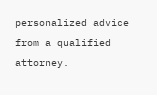personalized advice from a qualified attorney.